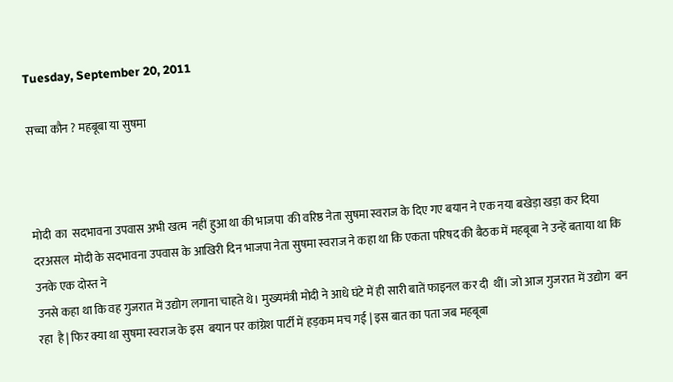Tuesday, September 20, 2011

सच्चा कौन ? महबूबा या सुषमा



मोदी  का  सदभावना उपवास अभी खत्म  नहीं हुआ था की भाजपा  की वरिष्ठ नेता सुषमा स्वराज के दिए गए बयान ने एक नया बखेड़ा खड़ा कर दिया दरअसल  मोदी के सदभावना उपवास के आखिरी दिन भाजपा नेता सुषमा स्वराज ने कहा था कि एकता परिषद की बैठक में महबूबा ने उन्हें बताया था कि उनके एक दोस्त ने
उनसे कहा था कि वह गुजरात में उद्योग लगाना चाहते थे। मुख्यमंत्री मोदी ने आधे घंटे में ही सारी बातें फाइनल कर दी  थीं। जो आज गुजरात में उद्योग  बन रहा  है | फिर क्या था सुषमा स्वराज के इस  बयान पर कांग्रेश पार्टी में हड़कम मच गई | इस बात का पता जब महबूबा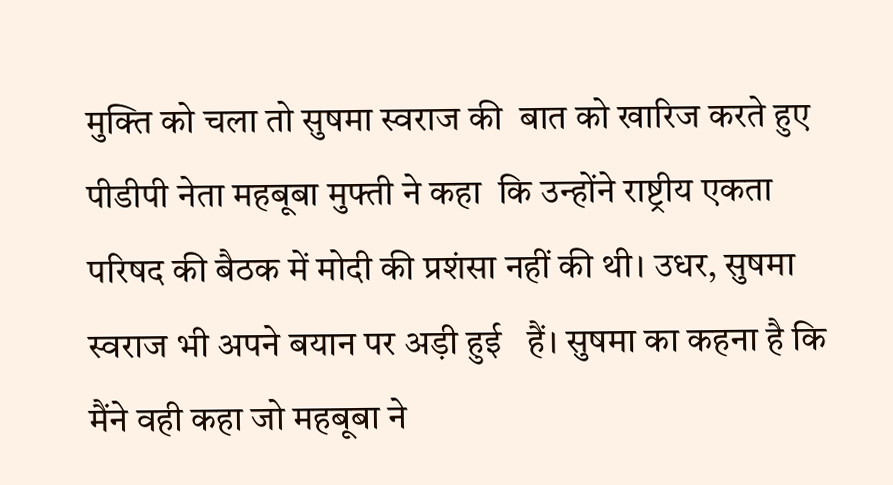मुक्ति को चला तो सुषमा स्वराज की  बात को खारिज करते हुए पीडीपी नेता महबूबा मुफ्ती ने कहा  कि उन्होंने राष्ट्रीय एकता परिषद की बैठक में मोदी की प्रशंसा नहीं की थी। उधर, सुषमा स्वराज भी अपने बयान पर अड़ी हुई   हैं। सुषमा का कहना है कि मैंने वही कहा जो महबूबा ने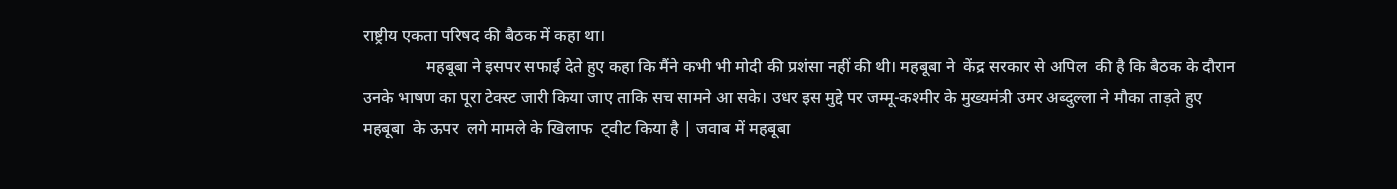राष्ट्रीय एकता परिषद की बैठक में कहा था।
               महबूबा ने इसपर सफाई देते हुए कहा कि मैंने कभी भी मोदी की प्रशंसा नहीं की थी। महबूबा ने  केंद्र सरकार से अपिल  की है कि बैठक के दौरान उनके भाषण का पूरा टेक्स्ट जारी किया जाए ताकि सच सामने आ सके। उधर इस मुद्दे पर जम्मू-कश्मीर के मुख्यमंत्री उमर अब्दुल्ला ने मौका ताड़ते हुए    महबूबा  के ऊपर  लगे मामले के खिलाफ  ट्वीट किया है | जवाब में महबूबा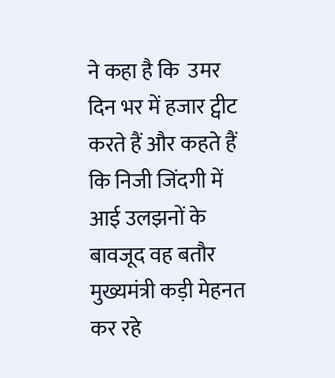ने कहा है कि  उमर दिन भर में हजार ट्वीट करते हैं और कहते हैं कि निजी जिंदगी में आई उलझनों के बावजूद वह बतौर मुख्यमंत्री कड़ी मेहनत कर रहे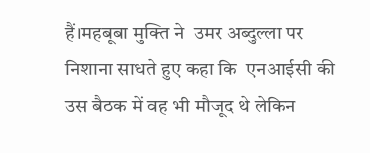हैं।महबूबा मुक्ति ने  उमर अब्दुल्ला पर निशाना साधते हुए कहा कि  एनआईसी की उस बैठक में वह भी मौजूद थे लेकिन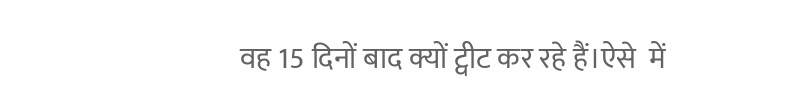वह 15 दिनों बाद क्यों ट्वीट कर रहे हैं।ऐसे  में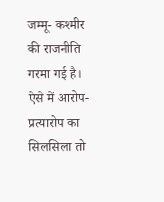जम्मू- कश्मीर की राजनीति गरमा गई है। ऐसे में आरोप-प्रत्यारोप का सिलसिला तो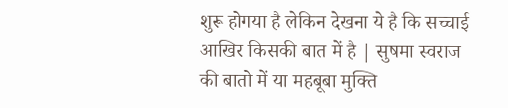शुरू होगया है लेकिन देखना ये है कि सच्चाई आखिर किसकी बात में है | सुषमा स्वराज की बातो में या महबूबा मुक्ति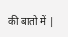की बातो में |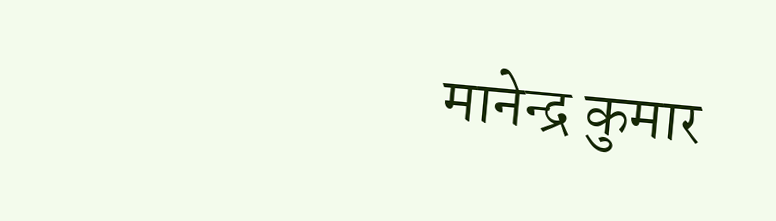मानेन्द्र कुमार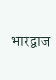भारद्वाज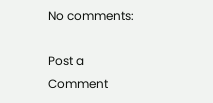No comments:

Post a Comment